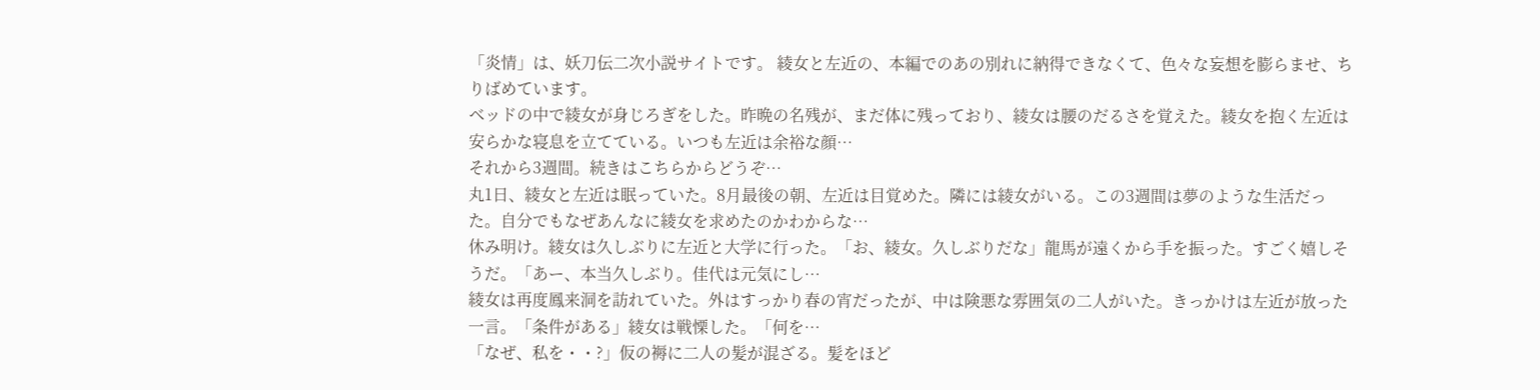「炎情」は、妖刀伝二次小説サイトです。 綾女と左近の、本編でのあの別れに納得できなくて、色々な妄想を膨らませ、ちりばめています。
ベッドの中で綾女が身じろぎをした。昨晩の名残が、まだ体に残っており、綾女は腰のだるさを覚えた。綾女を抱く左近は安らかな寝息を立てている。いつも左近は余裕な顔…
それから3週間。続きはこちらからどうぞ…
丸1日、綾女と左近は眠っていた。8月最後の朝、左近は目覚めた。隣には綾女がいる。この3週間は夢のような生活だった。自分でもなぜあんなに綾女を求めたのかわからな…
休み明け。綾女は久しぶりに左近と大学に行った。「お、綾女。久しぶりだな」龍馬が遠くから手を振った。すごく嬉しそうだ。「あー、本当久しぶり。佳代は元気にし…
綾女は再度鳳来洞を訪れていた。外はすっかり春の宵だったが、中は険悪な雰囲気の二人がいた。きっかけは左近が放った一言。「条件がある」綾女は戦慄した。「何を…
「なぜ、私を・・?」仮の褥に二人の髪が混ざる。髪をほど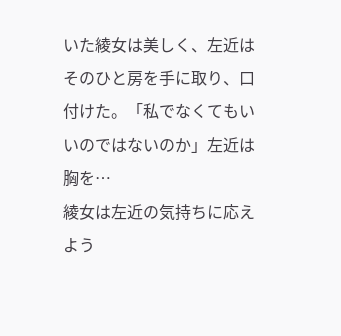いた綾女は美しく、左近はそのひと房を手に取り、口付けた。「私でなくてもいいのではないのか」左近は胸を…
綾女は左近の気持ちに応えよう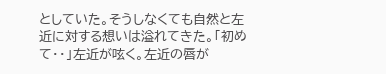としていた。そうしなくても自然と左近に対する想いは溢れてきた。「初めて・・」左近が呟く。左近の唇が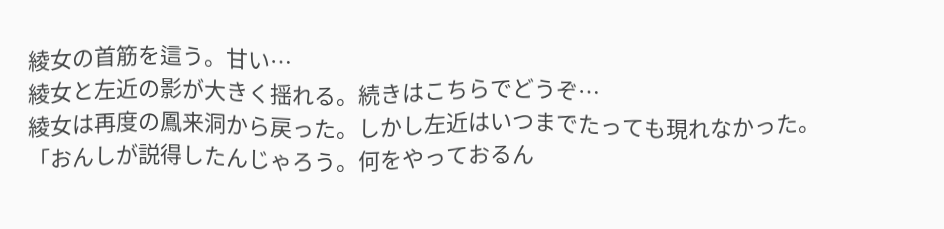綾女の首筋を這う。甘い…
綾女と左近の影が大きく揺れる。続きはこちらでどうぞ…
綾女は再度の鳳来洞から戻った。しかし左近はいつまでたっても現れなかった。「おんしが説得したんじゃろう。何をやっておるん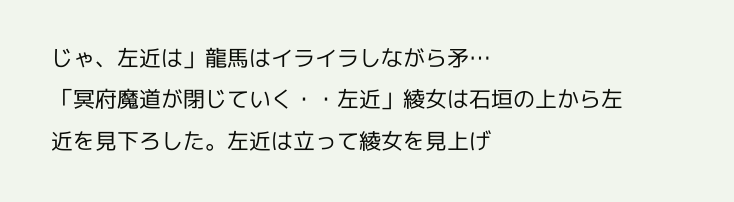じゃ、左近は」龍馬はイライラしながら矛…
「冥府魔道が閉じていく・・左近」綾女は石垣の上から左近を見下ろした。左近は立って綾女を見上げ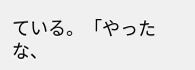ている。「やったな、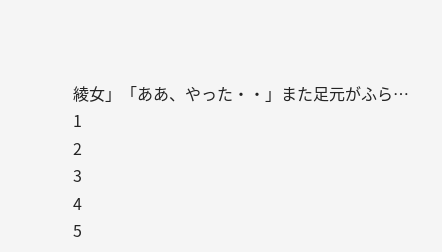綾女」「ああ、やった・・」また足元がふら…
1
2
3
4
5